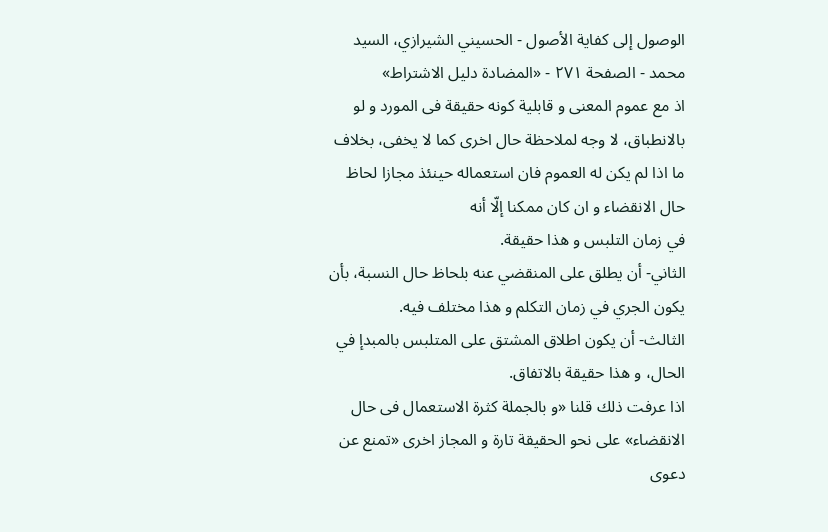الوصول إلى كفاية الأصول - الحسيني الشيرازي، السيد محمد - الصفحة ٢٧١ - «المضادة دليل الاشتراط»
اذ مع عموم المعنى و قابلية كونه حقيقة فى المورد و لو بالانطباق، لا وجه لملاحظة حال اخرى كما لا يخفى، بخلاف ما اذا لم يكن له العموم فان استعماله حينئذ مجازا لحاظ حال الانقضاء و ان كان ممكنا إلّا أنه
في زمان التلبس و هذا حقيقة.
الثاني- أن يطلق على المنقضي عنه بلحاظ حال النسبة، بأن يكون الجري في زمان التكلم و هذا مختلف فيه.
الثالث- أن يكون اطلاق المشتق على المتلبس بالمبدإ في الحال، و هذا حقيقة بالاتفاق.
اذا عرفت ذلك قلنا «و بالجملة كثرة الاستعمال فى حال الانقضاء» على نحو الحقيقة تارة و المجاز اخرى «تمنع عن دعوى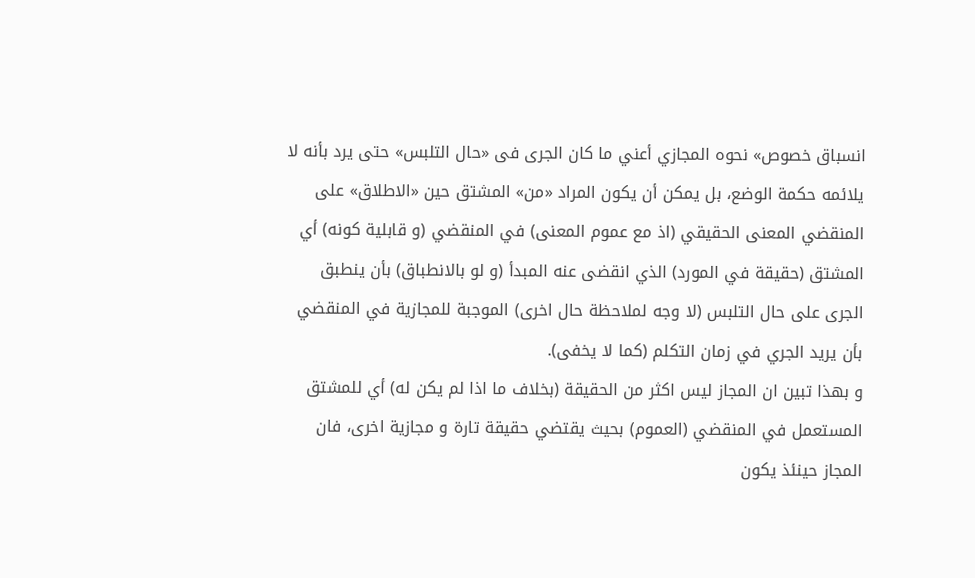انسباق خصوص» نحوه المجازي أعني ما كان الجرى فى «حال التلبس» حتى يرد بأنه لا يلائمه حكمة الوضع، بل يمكن أن يكون المراد «من» المشتق حين «الاطلاق» على المنقضي المعنى الحقيقي (اذ مع عموم المعنى) في المنقضي (و قابلية كونه) أي المشتق (حقيقة في المورد) الذي انقضى عنه المبدأ (و لو بالانطباق) بأن ينطبق الجرى على حال التلبس (لا وجه لملاحظة حال اخرى) الموجبة للمجازية في المنقضي بأن يريد الجري في زمان التكلم (كما لا يخفى).
و بهذا تبين ان المجاز ليس اكثر من الحقيقة (بخلاف ما اذا لم يكن له) أي للمشتق المستعمل في المنقضي (العموم) بحيث يقتضي حقيقة تارة و مجازية اخرى، فان المجاز حينئذ يكون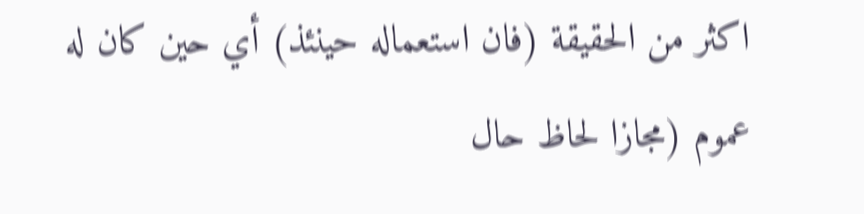اكثر من الحقيقة (فان استعماله حينئذ) أي حين كان له عموم (مجازا لحاظ حال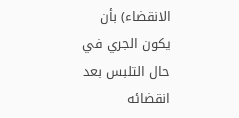الانقضاء) بأن يكون الجري في حال التلبس بعد انقضائه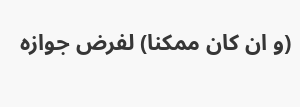(و ان كان ممكنا) لفرض جوازه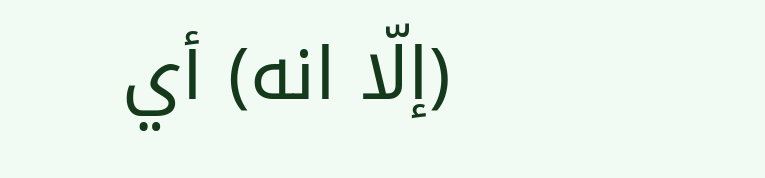(إلّا انه) أي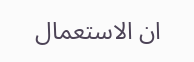ان الاستعمال